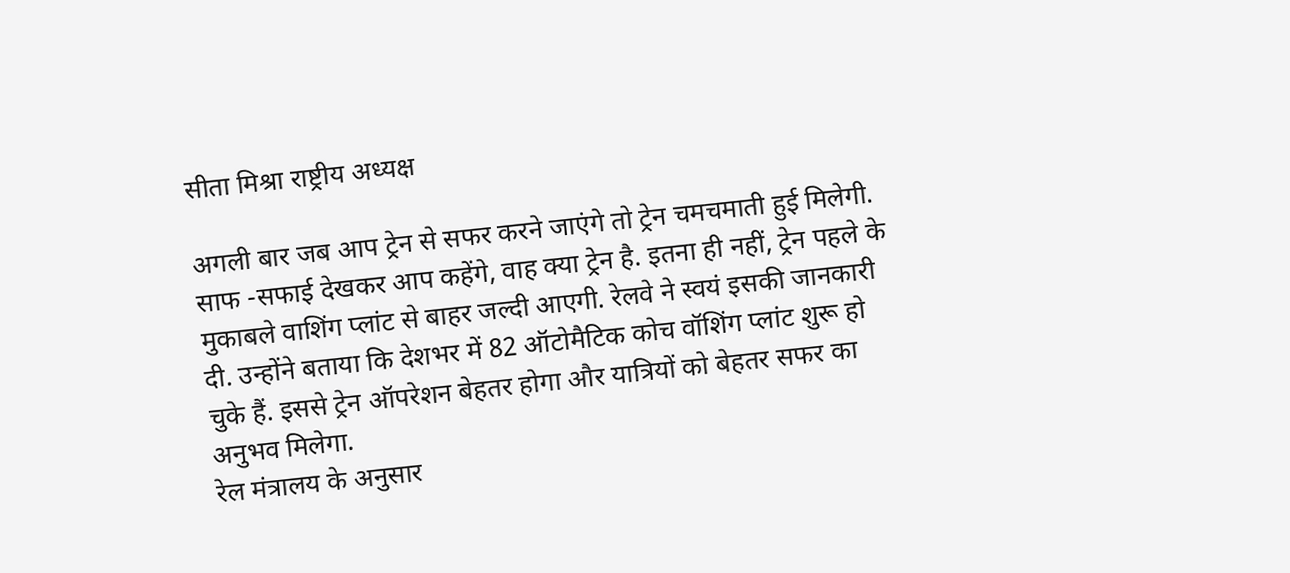सीता मिश्रा राष्ट्रीय अध्यक्ष

अगली बार जब आप ट्रेन से सफर करने जाएंगे तो ट्रेन चमचमाती हुई मिलेगी. साफ -सफाई देखकर आप कहेंगे, वाह क्या ट्रेन है. इतना ही नहीं, ट्रेन पहले के मुकाबले वाशिंग प्लांट से बाहर जल्दी आएगी. रेलवे ने स्वयं इसकी जानकारी दी. उन्होंने बताया कि देशभर में 82 ऑटोमैटिक कोच वॉशिंग प्लांट शुरू हो चुके हैं. इससे ट्रेन ऑपरेशन बेहतर होगा और यात्रियों को बेहतर सफर का अनुभव मिलेगा.
रेल मंत्रालय के अनुसार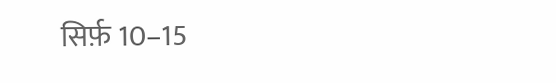सिर्फ़ 10–15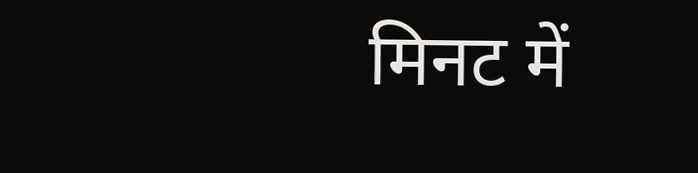मिनट में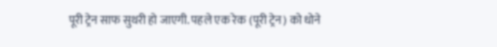पूरी ट्रेन साफ सुथरी हो जाएगी. पहले एक रेक (पूरी ट्रेन) को धोने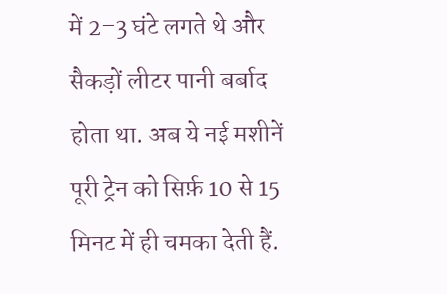में 2–3 घंटे लगते थे और सैकड़ों लीटर पानी बर्बाद होता था. अब ये नई मशीनें पूरी ट्रेन को सिर्फ़ 10 से 15 मिनट में ही चमका देती हैं.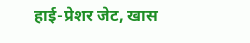हाई-प्रेशर जेट, खास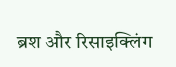ब्रश और रिसाइक्लिंग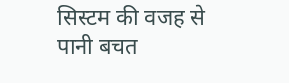सिस्टम की वजह से पानी बचत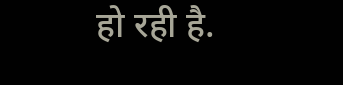हो रही है.